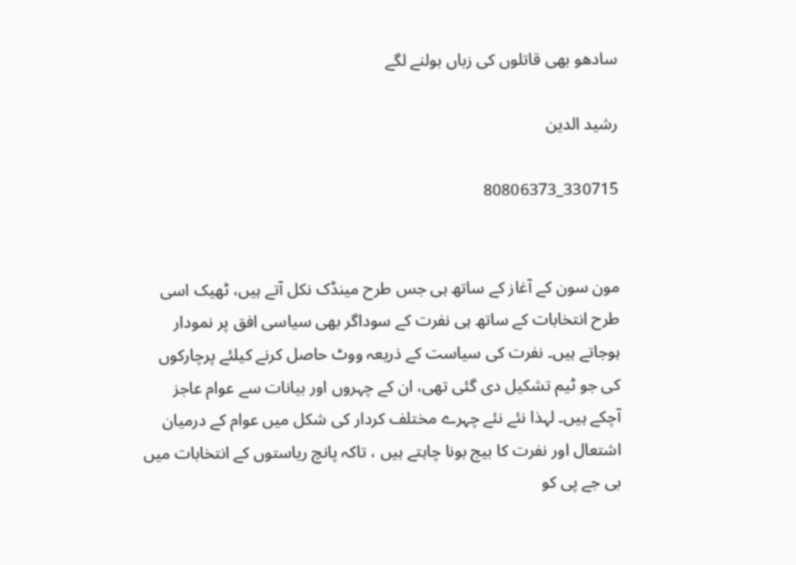سادھو بھی قاتلوں کی زباں بولنے لگے

رشید الدین

330715_80806373


مون سون کے آغاز کے ساتھ ہی جس طرح مینڈک نکل آتے ہیں، ٹھیک اسی طرح انتخابات کے ساتھ ہی نفرت کے سوداگر بھی سیاسی افق پر نمودار ہوجاتے ہیں۔ نفرت کی سیاست کے ذریعہ ووٹ حاصل کرنے کیلئے پرچارکوں کی جو ٹیم تشکیل دی گئی تھی، ان کے چہروں اور بیانات سے عوام عاجز آچکے ہیں۔ لہذا نئے نئے چہرے مختلف کردار کی شکل میں عوام کے درمیان اشتعال اور نفرت کا بیج بونا چاہتے ہیں ، تاکہ پانچ ریاستوں کے انتخابات میں بی جے پی کو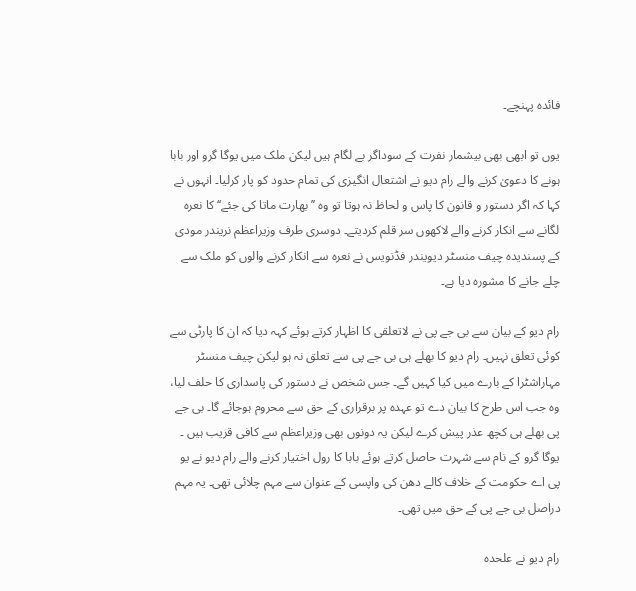فائدہ پہنچے۔

یوں تو ابھی بھی بیشمار نفرت کے سوداگر بے لگام ہیں لیکن ملک میں یوگا گرو اور بابا ہونے کا دعویٰ کرنے والے رام دیو نے اشتعال انگیزی کی تمام حدود کو پار کرلیا۔ انہوں نے کہا کہ اگر دستور و قانون کا پاس و لحاظ نہ ہوتا تو وہ ’’بھارت ماتا کی جئے‘‘ کا نعرہ لگانے سے انکار کرنے والے لاکھوں سر قلم کردیتے۔ دوسری طرف وزیراعظم نریندر مودی کے پسندیدہ چیف منسٹر دیویندر فڈنویس نے نعرہ سے انکار کرنے والوں کو ملک سے چلے جانے کا مشورہ دیا ہے۔

رام دیو کے بیان سے بی جے پی نے لاتعلقی کا اظہار کرتے ہوئے کہہ دیا کہ ان کا پارٹی سے کوئی تعلق نہیں۔ رام دیو کا بھلے ہی بی جے پی سے تعلق نہ ہو لیکن چیف منسٹر مہاراشٹرا کے بارے میں کیا کہیں گے۔ جس شخص نے دستور کی پاسداری کا حلف لیا، وہ جب اس طرح کا بیان دے تو عہدہ پر برقراری کے حق سے محروم ہوجائے گا۔ بی جے پی بھلے ہی کچھ عذر پیش کرے لیکن یہ دونوں بھی وزیراعظم سے کافی قریب ہیں ۔ یوگا گرو کے نام سے شہرت حاصل کرتے ہوئے بابا کا رول اختیار کرنے والے رام دیو نے یو پی اے حکومت کے خلاف کالے دھن کی واپسی کے عنوان سے مہم چلائی تھی۔ یہ مہم دراصل بی جے پی کے حق میں تھی۔

رام دیو نے علحدہ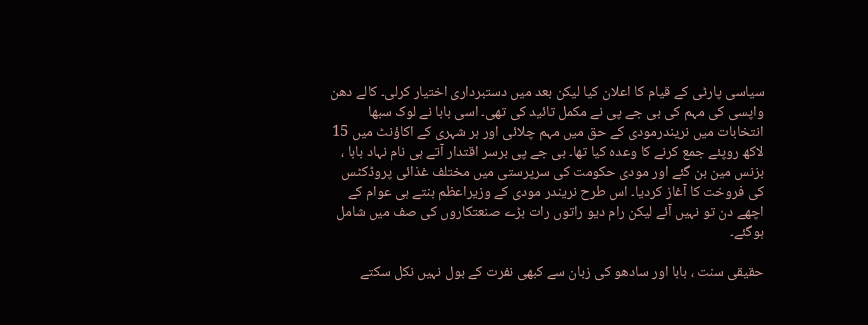سیاسی پارٹی کے قیام کا اعلان کیا لیکن بعد میں دستبرداری اختیار کرلی۔ کالے دھن واپسی کی مہم کی بی جے پی نے مکمل تائید کی تھی۔ اسی بابا نے لوک سبھا انتخابات میں نریندرمودی کے حق میں مہم چلائی اور ہر شہری کے اکاؤنٹ میں 15 لاکھ روپئے جمع کرنے کا وعدہ کیا تھا۔ بی جے پی برسر اقتدار آتے ہی نام نہاد بابا ، بزنس مین بن گئے اور مودی حکومت کی سرپرستی میں مختلف غذائی پروڈکٹس کی فروخت کا آغاز کردیا۔ اس طرح نریندر مودی کے وزیراعظم بنتے ہی عوام کے اچھے دن تو نہیں آئے لیکن رام دیو راتوں رات بڑے صنعتکاروں کی صف میں شامل ہوگئے۔

حقیقی سنت ، بابا اور سادھو کی زبان سے کبھی نفرت کے بول نہیں نکل سکتے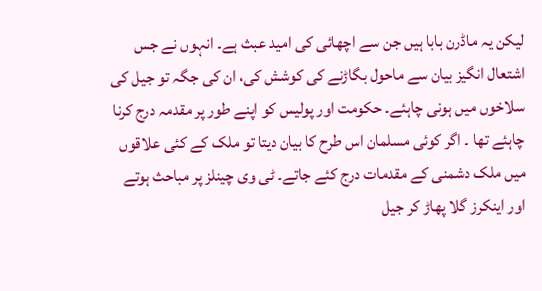لیکن یہ ماڈرن بابا ہیں جن سے اچھائی کی امید عبث ہے۔ انہوں نے جس اشتعال انگیز بیان سے ماحول بگاڑنے کی کوشش کی، ان کی جگہ تو جیل کی سلاخوں میں ہونی چاہئے۔ حکومت اور پولیس کو اپنے طور پر مقدمہ درج کرنا چاہئے تھا ۔ اگر کوئی مسلمان اس طرح کا بیان دیتا تو ملک کے کئی علاقوں میں ملک دشمنی کے مقدمات درج کئے جاتے۔ ٹی وی چینلز پر مباحث ہوتے اور اینکرز گلا پھاڑ کر جیل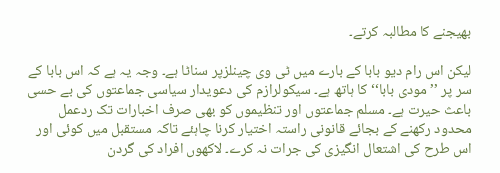بھیجنے کا مطالبہ کرتے۔

لیکن اس رام دیو بابا کے بارے میں ٹی وی چینلزپر سناٹا ہے۔ وجہ یہ ہے کہ اس بابا کے سر پر ’’مودی بابا‘‘ کا ہاتھ ہے۔ سیکولرازم کی دعویدار سیاسی جماعتوں کی بے حسی باعث حیرت ہے۔ مسلم جماعتوں اور تنظیموں کو بھی صرف اخبارات تک ردعمل محدود رکھنے کے بجائے قانونی راستہ اختیار کرنا چاہئے تاکہ مستقبل میں کوئی اور اس طرح کی اشتعال انگیزی کی جرات نہ کرے۔ لاکھوں افراد کی گردن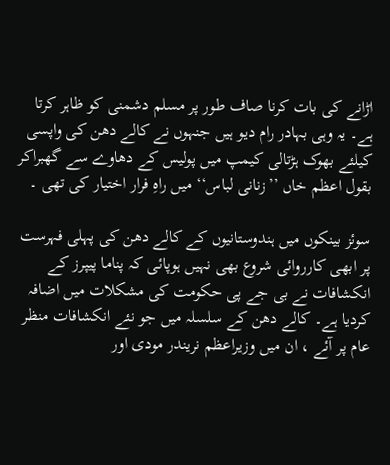اڑانے کی بات کرنا صاف طور پر مسلم دشمنی کو ظاہر کرتا ہے۔ یہ وہی بہادر رام دیو ہیں جنہوں نے کالے دھن کی واپسی کیلئے بھوک ہڑتالی کیمپ میں پولیس کے دھاوے سے گھبراکر بقول اعظم خاں ’’زنانی لباس‘‘ میں راہِ فرار اختیار کی تھی ۔

سوئز بینکوں میں ہندوستانیوں کے کالے دھن کی پہلی فہرست پر ابھی کارروائی شروع بھی نہیں ہوپائی کہ پناما پیپرز کے انکشافات نے بی جے پی حکومت کی مشکلات میں اضافہ کردیا ہے۔ کالے دھن کے سلسلہ میں جو نئے انکشافات منظر عام پر آئے ، ان میں وزیراعظم نریندر مودی اور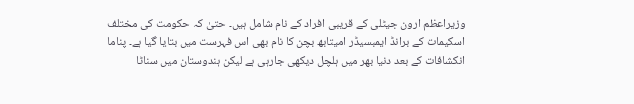وزیراعظم ارون جیٹلی کے قریبی افراد کے نام شامل ہیں۔ حتیٰ کہ حکومت کی مختلف اسکیمات کے برانڈ ایمبسیڈر امیتابھ بچن کا نام بھی اس فہرست میں بتایا گیا ہے۔ پناما انکشافات کے بعد دنیا بھر میں ہلچل دیکھی جارہی ہے لیکن ہندوستان میں سناٹا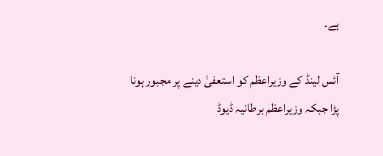ہے۔

آئس لینڈ کے وزیراعظم کو استعفیٰ دینے پر مجبور ہونا پڑا جبکہ وزیراعظم برطانیہ ڈیوڈ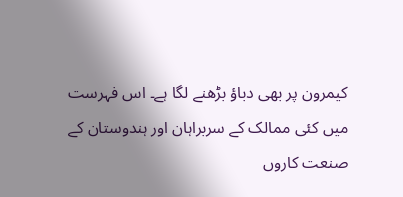کیمرون پر بھی دباؤ بڑھنے لگا ہے۔ اس فہرست میں کئی ممالک کے سربراہان اور ہندوستان کے صنعت کاروں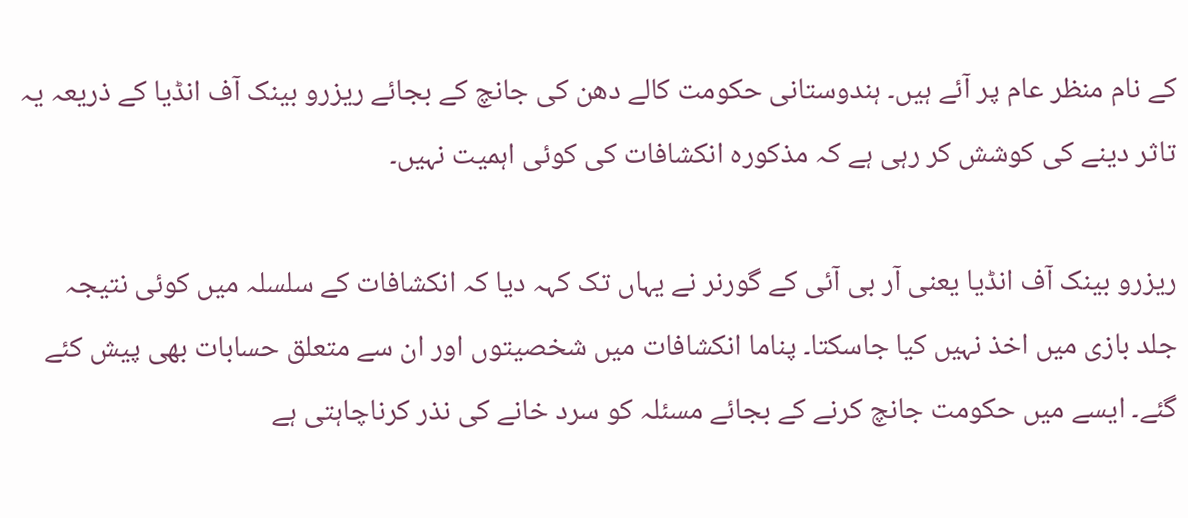کے نام منظر عام پر آئے ہیں۔ ہندوستانی حکومت کالے دھن کی جانچ کے بجائے ریزرو بینک آف انڈیا کے ذریعہ یہ تاثر دینے کی کوشش کر رہی ہے کہ مذکورہ انکشافات کی کوئی اہمیت نہیں۔

ریزرو بینک آف انڈیا یعنی آر بی آئی کے گورنر نے یہاں تک کہہ دیا کہ انکشافات کے سلسلہ میں کوئی نتیجہ جلد بازی میں اخذ نہیں کیا جاسکتا۔ پناما انکشافات میں شخصیتوں اور ان سے متعلق حسابات بھی پیش کئے گئے۔ ایسے میں حکومت جانچ کرنے کے بجائے مسئلہ کو سرد خانے کی نذر کرناچاہتی ہے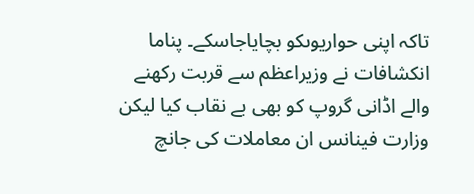تاکہ اپنی حواریوںکو بچایاجاسکے۔ پناما انکشافات نے وزیراعظم سے قربت رکھنے والے اڈانی گروپ کو بھی بے نقاب کیا لیکن وزارت فینانس ان معاملات کی جانچ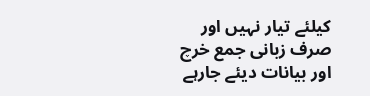کیلئے تیار نہیں اور صرف زبانی جمع خرچ اور بیانات دیئے جارہے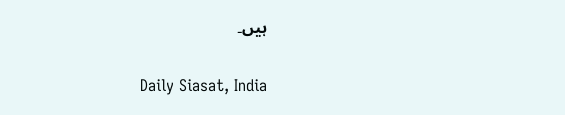ہیں۔

Daily Siasat, India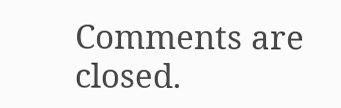Comments are closed.